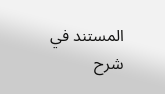المستند في شرح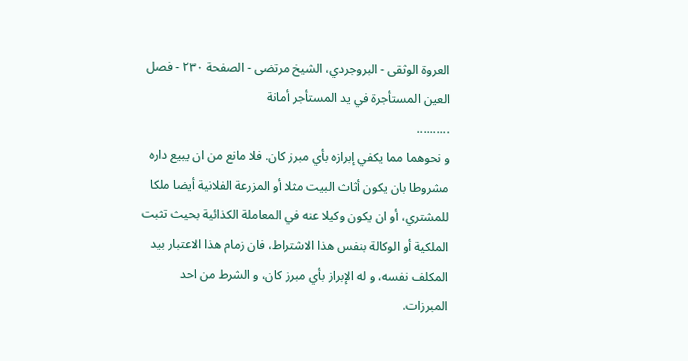العروة الوثقى - البروجردي، الشيخ مرتضى - الصفحة ٢٣٠ - فصل العين المستأجرة في يد المستأجر أمانة
..........
و نحوهما مما يكفي إبرازه بأي مبرز كان. فلا مانع من ان يبيع داره مشروطا بان يكون أثاث البيت مثلا أو المزرعة الفلانية أيضا ملكا للمشتري، أو ان يكون وكيلا عنه في المعاملة الكذائية بحيث تثبت الملكية أو الوكالة بنفس هذا الاشتراط، فان زمام هذا الاعتبار بيد المكلف نفسه، و له الإبراز بأي مبرز كان، و الشرط من احد المبرزات.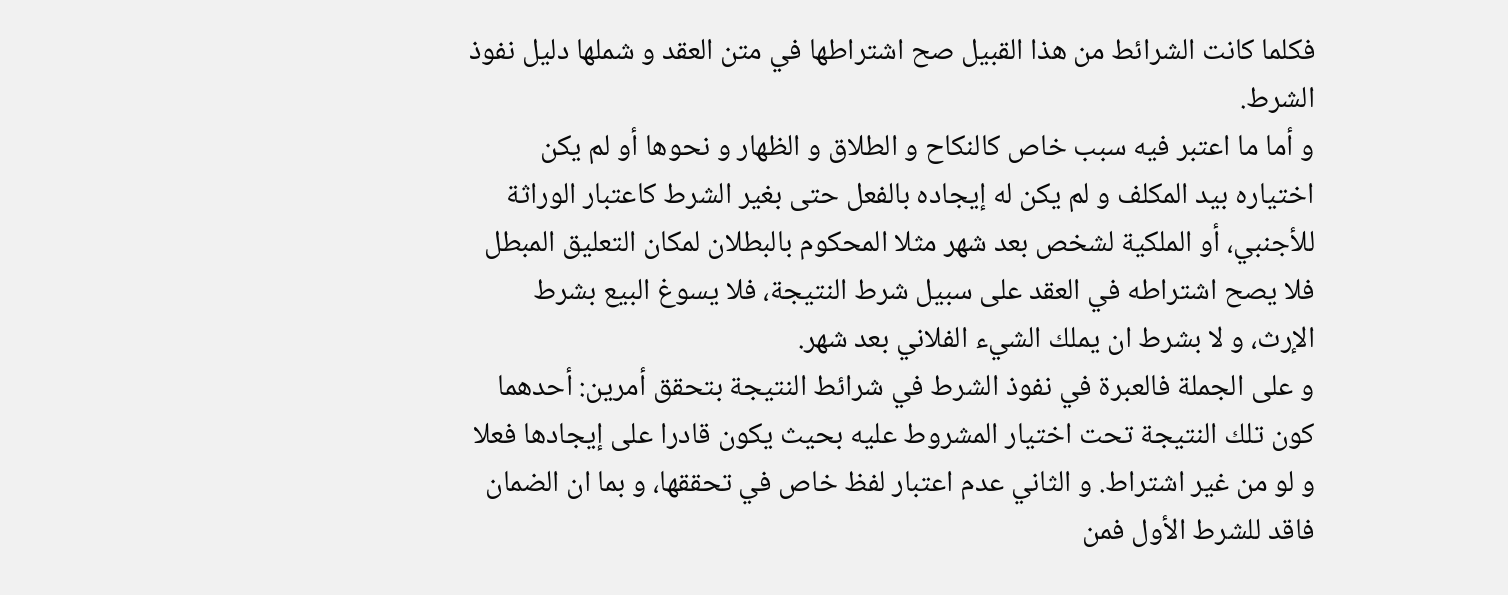فكلما كانت الشرائط من هذا القبيل صح اشتراطها في متن العقد و شملها دليل نفوذ الشرط.
و أما ما اعتبر فيه سبب خاص كالنكاح و الطلاق و الظهار و نحوها أو لم يكن اختياره بيد المكلف و لم يكن له إيجاده بالفعل حتى بغير الشرط كاعتبار الوراثة للأجنبي، أو الملكية لشخص بعد شهر مثلا المحكوم بالبطلان لمكان التعليق المبطل فلا يصح اشتراطه في العقد على سبيل شرط النتيجة، فلا يسوغ البيع بشرط الإرث، و لا بشرط ان يملك الشيء الفلاني بعد شهر.
و على الجملة فالعبرة في نفوذ الشرط في شرائط النتيجة بتحقق أمرين: أحدهما كون تلك النتيجة تحت اختيار المشروط عليه بحيث يكون قادرا على إيجادها فعلا و لو من غير اشتراط. و الثاني عدم اعتبار لفظ خاص في تحققها، و بما ان الضمان فاقد للشرط الأول فمن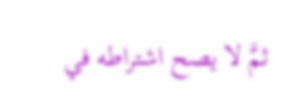ثمَّ لا يصح اشتراطه في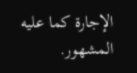الإجارة كما عليه المشهور.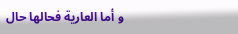و أما العارية فحالها حال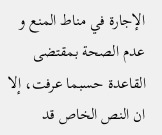الإجارة في مناط المنع و عدم الصحة بمقتضى القاعدة حسبما عرفت، إلا ان النص الخاص قد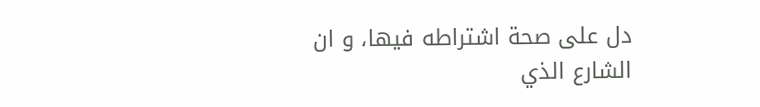دل على صحة اشتراطه فيها، و ان الشارع الذي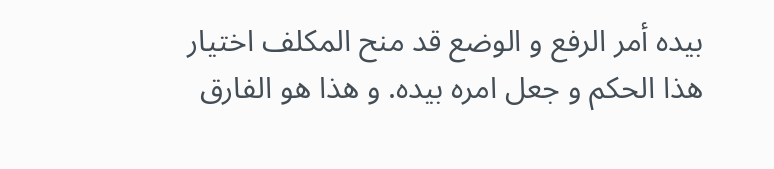بيده أمر الرفع و الوضع قد منح المكلف اختيار هذا الحكم و جعل امره بيده. و هذا هو الفارق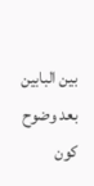بين البابين بعد وضوح كون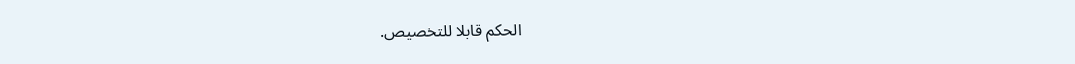الحكم قابلا للتخصيص.